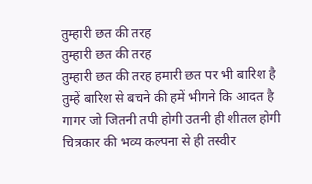तुम्हारी छत की तरह
तुम्हारी छत की तरह
तुम्हारी छत की तरह हमारी छत पर भी बारिश है
तुम्हें बारिश से बचने की हमें भीगने कि आदत है
गागर जो जितनी तपी होगी उतनी ही शीतल होगी
चित्रकार की भव्य कल्पना से ही तस्वीर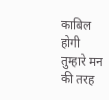काबिल होगी
तुम्हारे मन की तरह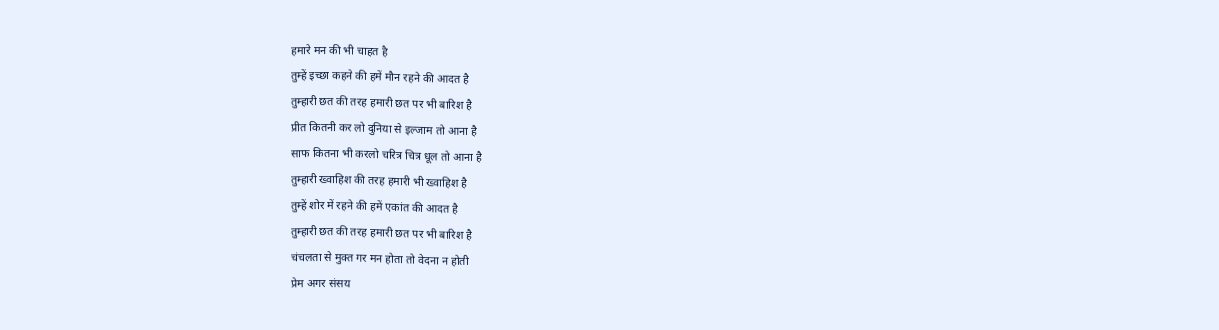हमारे मन की भी चाहत है
तुम्हें इच्छा कहने की हमें मौन रहने की आदत है
तुम्हारी छत की तरह हमारी छत पर भी बारिश है
प्रीत कितनी कर लो दुनिया से इल्जाम तो आना है
साफ कितना भी करलो चरित्र चित्र धूल तो आना है
तुम्हारी ख्वाहिश की तरह हमारी भी ख्वाहिश है
तुम्हें शोर में रहने की हमें एकांत की आदत है
तुम्हारी छत की तरह हमारी छत पर भी बारिश है
चंचलता से मुक्त गर मन होता तो वेदना न होती
प्रेम अगर संसय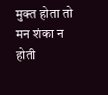मुक्त होता तो मन शंका न होती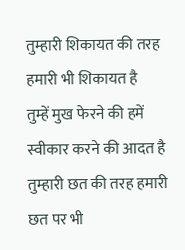तुम्हारी शिकायत की तरह हमारी भी शिकायत है
तुम्हें मुख फेरने की हमें स्वीकार करने की आदत है
तुम्हारी छत की तरह हमारी छत पर भी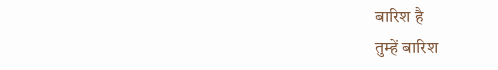बारिश है
तुम्हें बारिश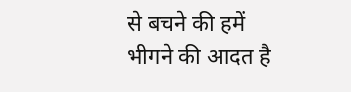से बचने की हमें भीगने की आदत है